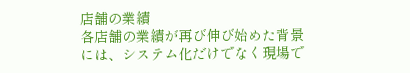店舗の業績
各店舗の業績が再び伸び始めた背景には、システム化だけでなく現場で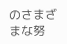のさまざまな努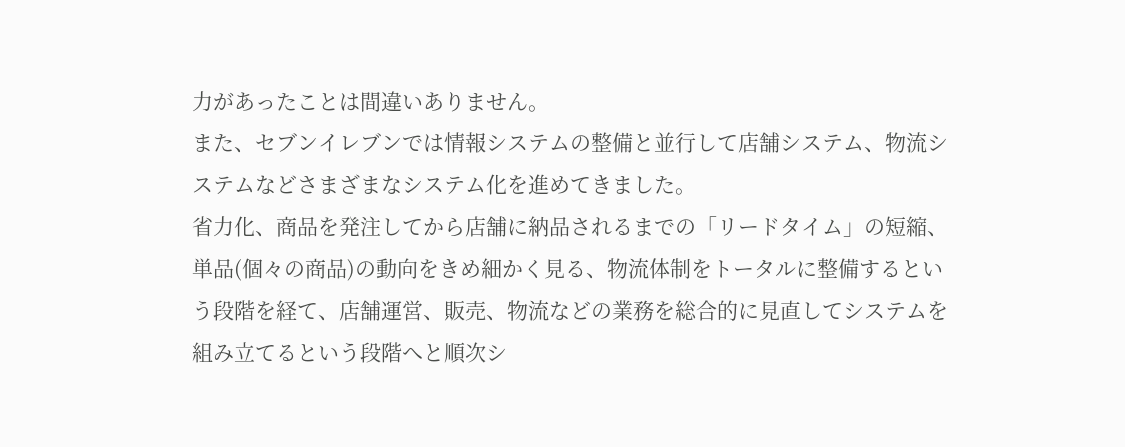力があったことは間違いありません。
また、セブンイレブンでは情報システムの整備と並行して店舗システム、物流システムなどさまざまなシステム化を進めてきました。
省力化、商品を発注してから店舗に納品されるまでの「リードタイム」の短縮、単品(個々の商品)の動向をきめ細かく見る、物流体制をトータルに整備するという段階を経て、店舗運営、販売、物流などの業務を総合的に見直してシステムを組み立てるという段階へと順次シ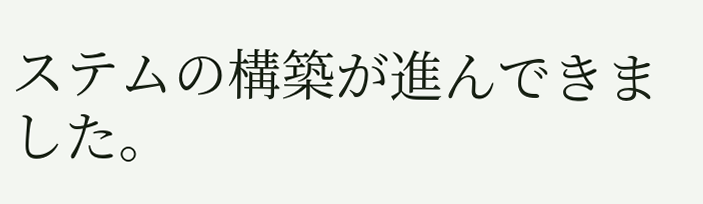ステムの構築が進んできました。